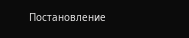Постановление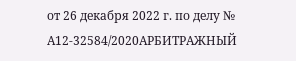от 26 декабря 2022 г. по делу № А12-32584/2020АРБИТРАЖНЫЙ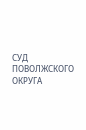СУД ПОВОЛЖСКОГО ОКРУГА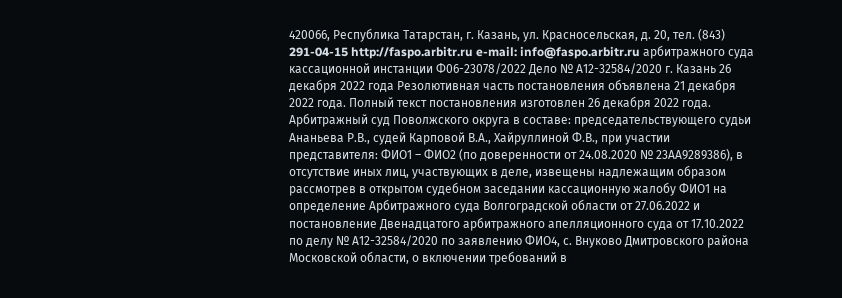420066, Республика Татарстан, г. Казань, ул. Красносельская, д. 20, тел. (843) 291-04-15 http://faspo.arbitr.ru e-mail: info@faspo.arbitr.ru арбитражного суда кассационной инстанции Ф06-23078/2022 Дело № А12-32584/2020 г. Казань 26 декабря 2022 года Резолютивная часть постановления объявлена 21 декабря 2022 года. Полный текст постановления изготовлен 26 декабря 2022 года. Арбитражный суд Поволжского округа в составе: председательствующего судьи Ананьева Р.В., судей Карповой В.А., Хайруллиной Ф.В., при участии представителя: ФИО1 – ФИО2 (по доверенности от 24.08.2020 № 23АА9289386), в отсутствие иных лиц, участвующих в деле, извещены надлежащим образом рассмотрев в открытом судебном заседании кассационную жалобу ФИО1 на определение Арбитражного суда Волгоградской области от 27.06.2022 и постановление Двенадцатого арбитражного апелляционного суда от 17.10.2022 по делу № А12-32584/2020 по заявлению ФИО4, с. Внуково Дмитровского района Московской области, о включении требований в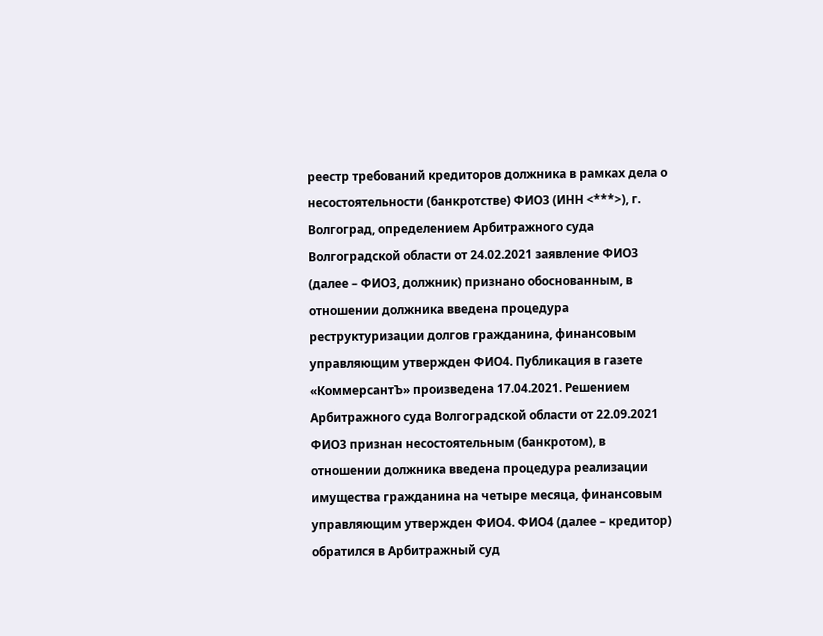реестр требований кредиторов должника в рамках дела о несостоятельности (банкротстве) ФИО3 (ИНН <***>), г. Волгоград, определением Арбитражного суда Волгоградской области от 24.02.2021 заявление ФИО3 (далее – ФИО3, должник) признано обоснованным, в отношении должника введена процедура реструктуризации долгов гражданина, финансовым управляющим утвержден ФИО4. Публикация в газете «КоммерсантЪ» произведена 17.04.2021. Решением Арбитражного суда Волгоградской области от 22.09.2021 ФИО3 признан несостоятельным (банкротом), в отношении должника введена процедура реализации имущества гражданина на четыре месяца, финансовым управляющим утвержден ФИО4. ФИО4 (далее – кредитор) обратился в Арбитражный суд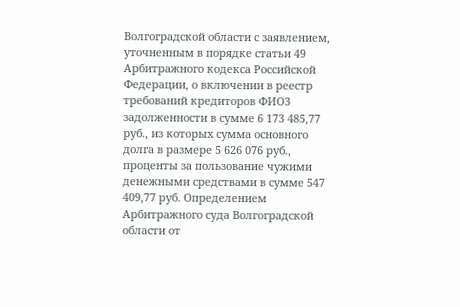Волгоградской области с заявлением, уточненным в порядке статьи 49 Арбитражного кодекса Российской Федерации, о включении в реестр требований кредиторов ФИО3 задолженности в сумме 6 173 485,77 руб., из которых сумма основного долга в размере 5 626 076 руб., проценты за пользование чужими денежными средствами в сумме 547 409,77 руб. Определением Арбитражного суда Волгоградской области от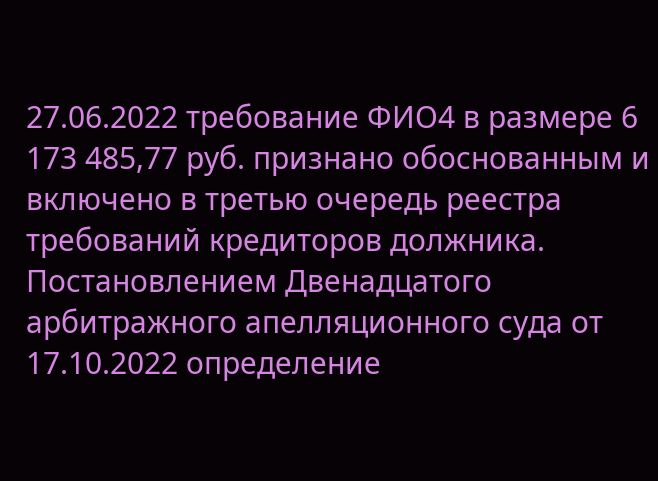27.06.2022 требование ФИО4 в размере 6 173 485,77 руб. признано обоснованным и включено в третью очередь реестра требований кредиторов должника. Постановлением Двенадцатого арбитражного апелляционного суда от 17.10.2022 определение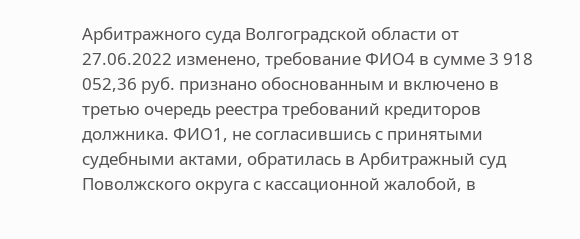Арбитражного суда Волгоградской области от 27.06.2022 изменено, требование ФИО4 в сумме 3 918 052,36 руб. признано обоснованным и включено в третью очередь реестра требований кредиторов должника. ФИО1, не согласившись с принятыми судебными актами, обратилась в Арбитражный суд Поволжского округа с кассационной жалобой, в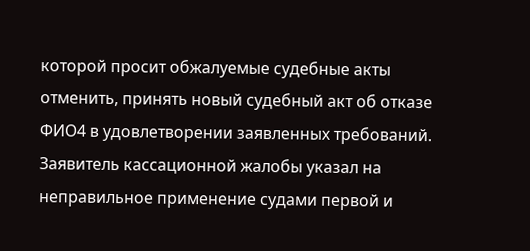которой просит обжалуемые судебные акты отменить, принять новый судебный акт об отказе ФИО4 в удовлетворении заявленных требований. Заявитель кассационной жалобы указал на неправильное применение судами первой и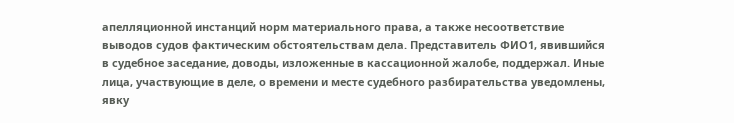апелляционной инстанций норм материального права, а также несоответствие выводов судов фактическим обстоятельствам дела. Представитель ФИО1, явившийся в судебное заседание, доводы, изложенные в кассационной жалобе, поддержал. Иные лица, участвующие в деле, о времени и месте судебного разбирательства уведомлены, явку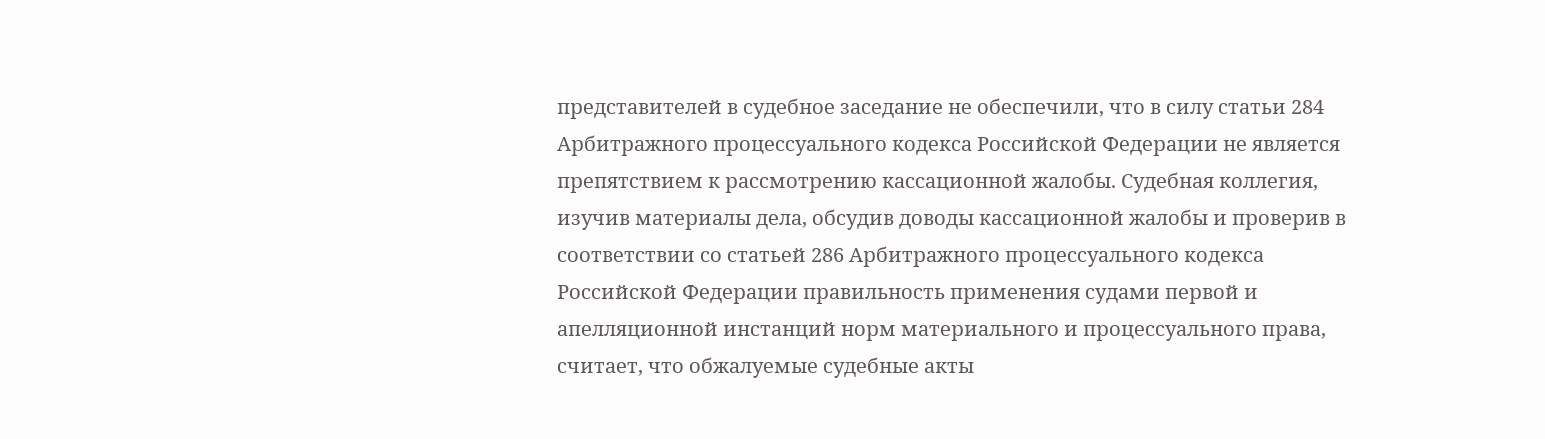представителей в судебное заседание не обеспечили, что в силу статьи 284 Арбитражного процессуального кодекса Российской Федерации не является препятствием к рассмотрению кассационной жалобы. Судебная коллегия, изучив материалы дела, обсудив доводы кассационной жалобы и проверив в соответствии со статьей 286 Арбитражного процессуального кодекса Российской Федерации правильность применения судами первой и апелляционной инстанций норм материального и процессуального права, считает, что обжалуемые судебные акты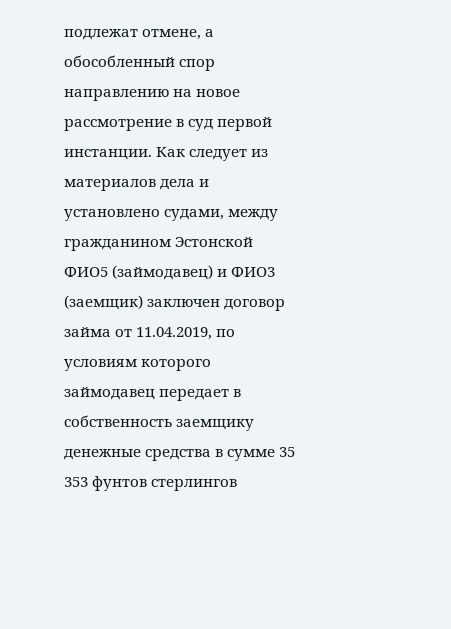подлежат отмене, а обособленный спор направлению на новое рассмотрение в суд первой инстанции. Как следует из материалов дела и установлено судами, между гражданином Эстонской ФИО5 (займодавец) и ФИО3 (заемщик) заключен договор займа от 11.04.2019, по условиям которого займодавец передает в собственность заемщику денежные средства в сумме 35 353 фунтов стерлингов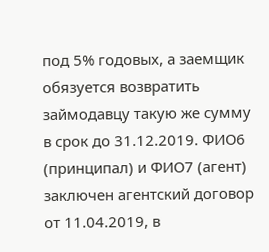под 5% годовых, а заемщик обязуется возвратить займодавцу такую же сумму в срок до 31.12.2019. ФИО6 (принципал) и ФИО7 (агент) заключен агентский договор от 11.04.2019, в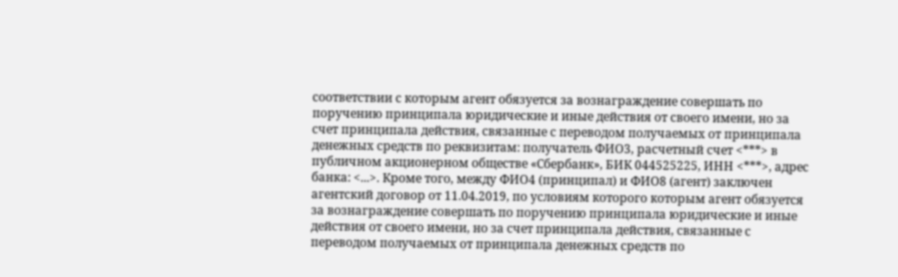соответствии с которым агент обязуется за вознаграждение совершать по поручению принципала юридические и иные действия от своего имени, но за счет принципала действия, связанные с переводом получаемых от принципала денежных средств по реквизитам: получатель ФИО3, расчетный счет <***> в публичном акционерном обществе «Сбербанк», БИК 044525225, ИНН <***>, адрес банка: <...>. Кроме того, между ФИО4 (принципал) и ФИО8 (агент) заключен агентский договор от 11.04.2019, по условиям которого которым агент обязуется за вознаграждение совершать по поручению принципала юридические и иные действия от своего имени, но за счет принципала действия, связанные с переводом получаемых от принципала денежных средств по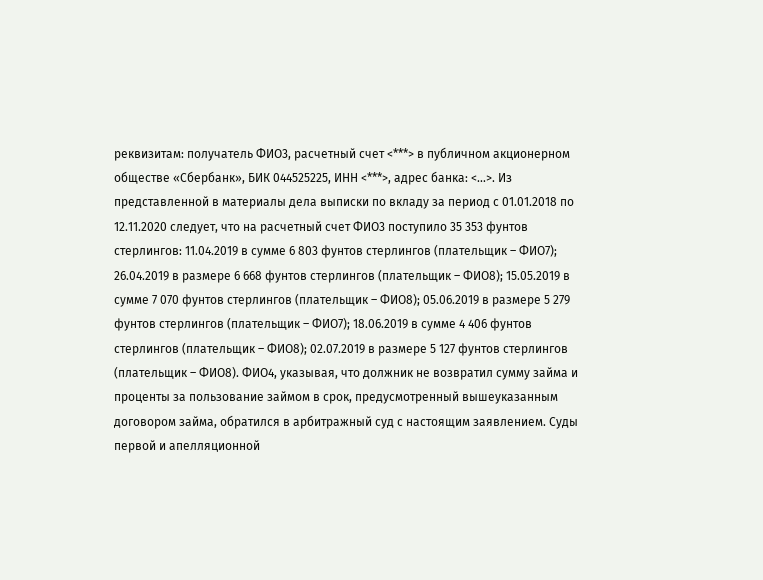реквизитам: получатель ФИО3, расчетный счет <***> в публичном акционерном обществе «Сбербанк», БИК 044525225, ИНН <***>, адрес банка: <...>. Из представленной в материалы дела выписки по вкладу за период с 01.01.2018 по 12.11.2020 следует, что на расчетный счет ФИО3 поступило 35 353 фунтов стерлингов: 11.04.2019 в сумме 6 803 фунтов стерлингов (плательщик – ФИО7); 26.04.2019 в размере 6 668 фунтов стерлингов (плательщик – ФИО8); 15.05.2019 в сумме 7 070 фунтов стерлингов (плательщик – ФИО8); 05.06.2019 в размере 5 279 фунтов стерлингов (плательщик – ФИО7); 18.06.2019 в сумме 4 406 фунтов стерлингов (плательщик – ФИО8); 02.07.2019 в размере 5 127 фунтов стерлингов (плательщик – ФИО8). ФИО4, указывая, что должник не возвратил сумму займа и проценты за пользование займом в срок, предусмотренный вышеуказанным договором займа, обратился в арбитражный суд с настоящим заявлением. Суды первой и апелляционной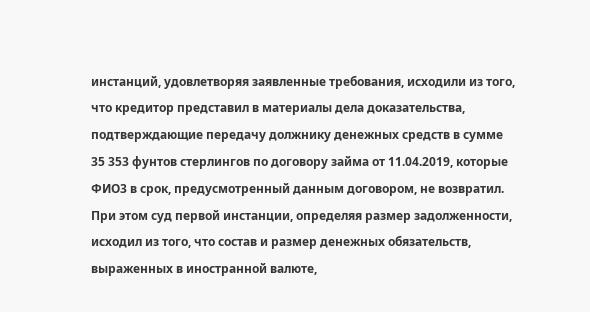инстанций, удовлетворяя заявленные требования, исходили из того, что кредитор представил в материалы дела доказательства, подтверждающие передачу должнику денежных средств в сумме 35 353 фунтов стерлингов по договору займа от 11.04.2019, которые ФИО3 в срок, предусмотренный данным договором, не возвратил. При этом суд первой инстанции, определяя размер задолженности, исходил из того, что состав и размер денежных обязательств, выраженных в иностранной валюте,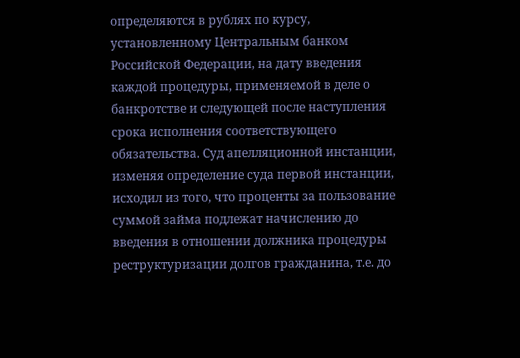определяются в рублях по курсу, установленному Центральным банком Российской Федерации, на дату введения каждой процедуры, применяемой в деле о банкротстве и следующей после наступления срока исполнения соответствующего обязательства. Суд апелляционной инстанции, изменяя определение суда первой инстанции, исходил из того, что проценты за пользование суммой займа подлежат начислению до введения в отношении должника процедуры реструктуризации долгов гражданина, т.е. до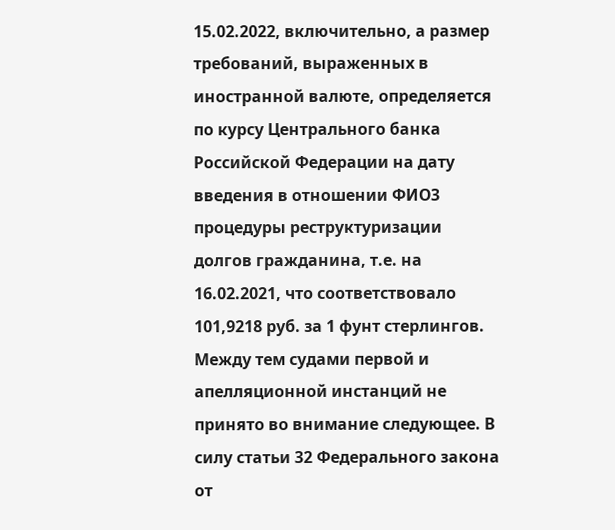15.02.2022, включительно, а размер требований, выраженных в иностранной валюте, определяется по курсу Центрального банка Российской Федерации на дату введения в отношении ФИО3 процедуры реструктуризации долгов гражданина, т.е. на 16.02.2021, что соответствовало 101,9218 руб. за 1 фунт стерлингов. Между тем судами первой и апелляционной инстанций не принято во внимание следующее. В силу статьи 32 Федерального закона от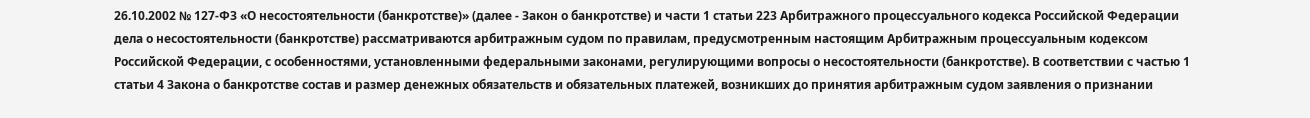26.10.2002 № 127-ФЗ «О несостоятельности (банкротстве)» (далее - Закон о банкротстве) и части 1 статьи 223 Арбитражного процессуального кодекса Российской Федерации дела о несостоятельности (банкротстве) рассматриваются арбитражным судом по правилам, предусмотренным настоящим Арбитражным процессуальным кодексом Российской Федерации, с особенностями, установленными федеральными законами, регулирующими вопросы о несостоятельности (банкротстве). В соответствии с частью 1 статьи 4 Закона о банкротстве состав и размер денежных обязательств и обязательных платежей, возникших до принятия арбитражным судом заявления о признании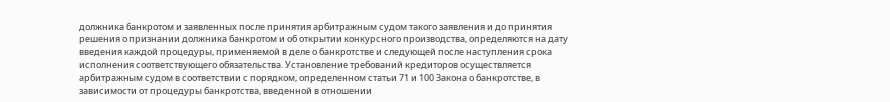должника банкротом и заявленных после принятия арбитражным судом такого заявления и до принятия решения о признании должника банкротом и об открытии конкурсного производства, определяются на дату введения каждой процедуры, применяемой в деле о банкротстве и следующей после наступления срока исполнения соответствующего обязательства. Установление требований кредиторов осуществляется арбитражным судом в соответствии с порядком, определенном статьи 71 и 100 Закона о банкротстве, в зависимости от процедуры банкротства, введенной в отношении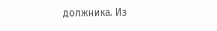должника. Из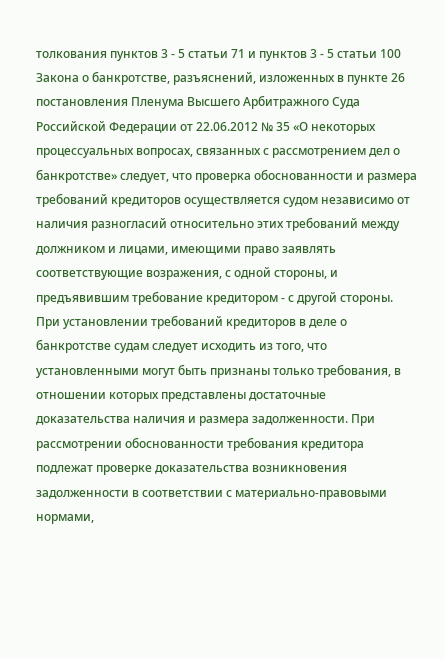толкования пунктов 3 - 5 статьи 71 и пунктов 3 - 5 статьи 100 Закона о банкротстве, разъяснений, изложенных в пункте 26 постановления Пленума Высшего Арбитражного Суда Российской Федерации от 22.06.2012 № 35 «О некоторых процессуальных вопросах, связанных с рассмотрением дел о банкротстве» следует, что проверка обоснованности и размера требований кредиторов осуществляется судом независимо от наличия разногласий относительно этих требований между должником и лицами, имеющими право заявлять соответствующие возражения, с одной стороны, и предъявившим требование кредитором - с другой стороны. При установлении требований кредиторов в деле о банкротстве судам следует исходить из того, что установленными могут быть признаны только требования, в отношении которых представлены достаточные доказательства наличия и размера задолженности. При рассмотрении обоснованности требования кредитора подлежат проверке доказательства возникновения задолженности в соответствии с материально-правовыми нормами,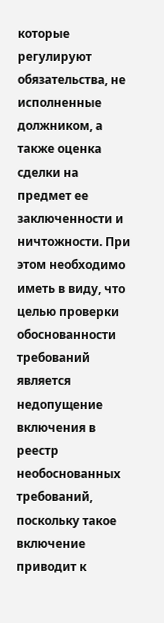которые регулируют обязательства, не исполненные должником, а также оценка сделки на предмет ее заключенности и ничтожности. При этом необходимо иметь в виду, что целью проверки обоснованности требований является недопущение включения в реестр необоснованных требований, поскольку такое включение приводит к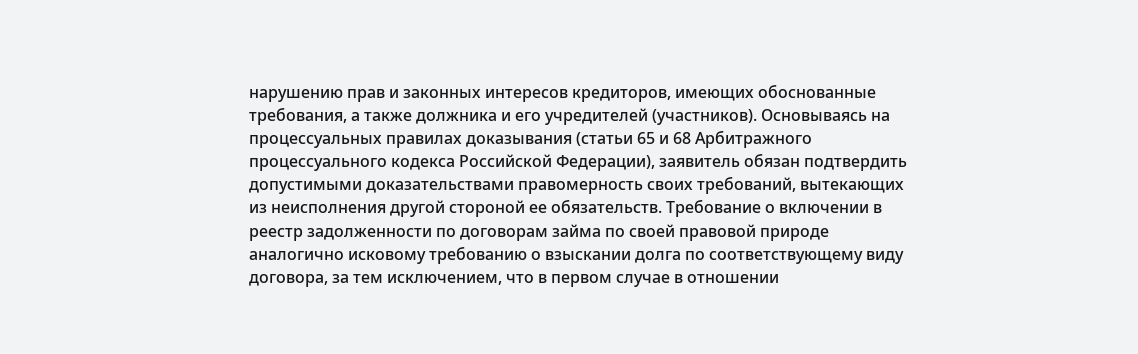нарушению прав и законных интересов кредиторов, имеющих обоснованные требования, а также должника и его учредителей (участников). Основываясь на процессуальных правилах доказывания (статьи 65 и 68 Арбитражного процессуального кодекса Российской Федерации), заявитель обязан подтвердить допустимыми доказательствами правомерность своих требований, вытекающих из неисполнения другой стороной ее обязательств. Требование о включении в реестр задолженности по договорам займа по своей правовой природе аналогично исковому требованию о взыскании долга по соответствующему виду договора, за тем исключением, что в первом случае в отношении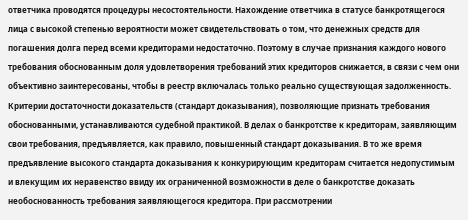ответчика проводятся процедуры несостоятельности. Нахождение ответчика в статусе банкротящегося лица с высокой степенью вероятности может свидетельствовать о том, что денежных средств для погашения долга перед всеми кредиторами недостаточно. Поэтому в случае признания каждого нового требования обоснованным доля удовлетворения требований этих кредиторов снижается, в связи с чем они объективно заинтересованы, чтобы в реестр включалась только реально существующая задолженность. Критерии достаточности доказательств (стандарт доказывания), позволяющие признать требования обоснованными, устанавливаются судебной практикой. В делах о банкротстве к кредиторам, заявляющим свои требования, предъявляется, как правило, повышенный стандарт доказывания. В то же время предъявление высокого стандарта доказывания к конкурирующим кредиторам считается недопустимым и влекущим их неравенство ввиду их ограниченной возможности в деле о банкротстве доказать необоснованность требования заявляющегося кредитора. При рассмотрении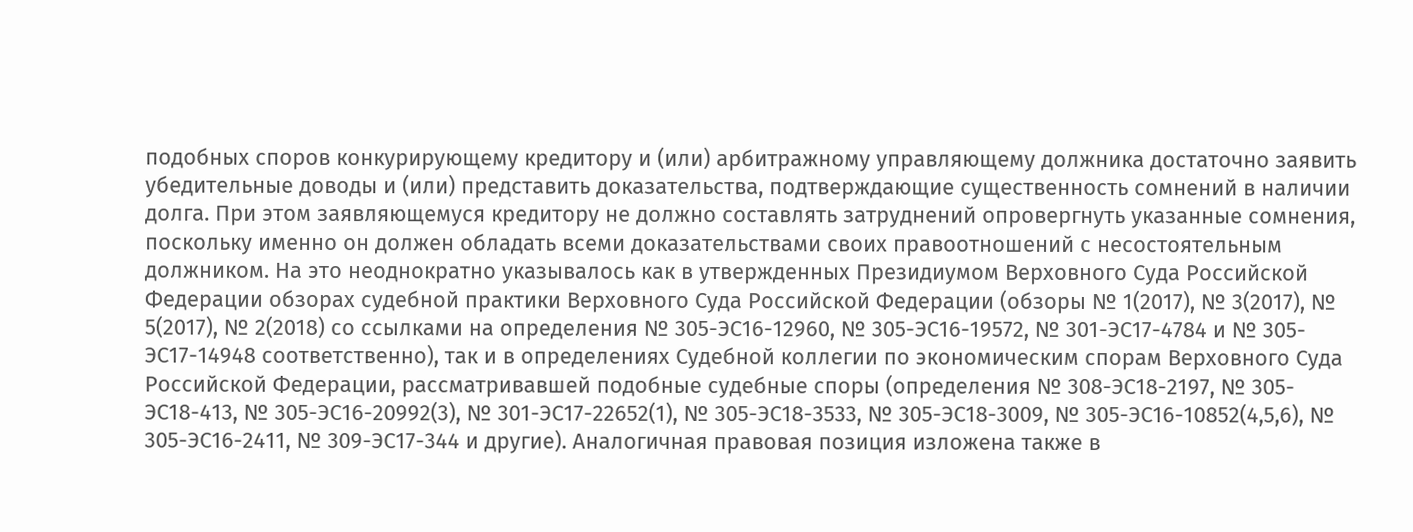подобных споров конкурирующему кредитору и (или) арбитражному управляющему должника достаточно заявить убедительные доводы и (или) представить доказательства, подтверждающие существенность сомнений в наличии долга. При этом заявляющемуся кредитору не должно составлять затруднений опровергнуть указанные сомнения, поскольку именно он должен обладать всеми доказательствами своих правоотношений с несостоятельным должником. На это неоднократно указывалось как в утвержденных Президиумом Верховного Суда Российской Федерации обзорах судебной практики Верховного Суда Российской Федерации (обзоры № 1(2017), № 3(2017), № 5(2017), № 2(2018) со ссылками на определения № 305-ЭС16-12960, № 305-ЭС16-19572, № 301-ЭС17-4784 и № 305-ЭС17-14948 соответственно), так и в определениях Судебной коллегии по экономическим спорам Верховного Суда Российской Федерации, рассматривавшей подобные судебные споры (определения № 308-ЭС18-2197, № 305-ЭС18-413, № 305-ЭС16-20992(3), № 301-ЭС17-22652(1), № 305-ЭС18-3533, № 305-ЭС18-3009, № 305-ЭС16-10852(4,5,6), № 305-ЭС16-2411, № 309-ЭС17-344 и другие). Аналогичная правовая позиция изложена также в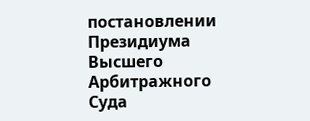постановлении Президиума Высшего Арбитражного Суда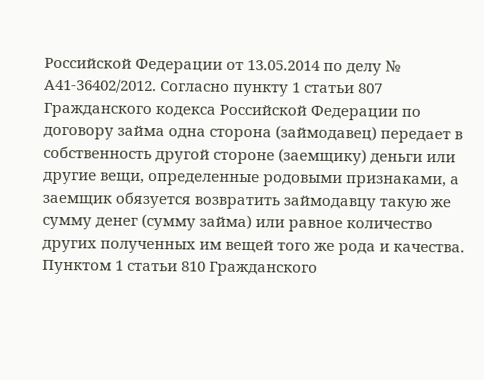Российской Федерации от 13.05.2014 по делу № А41-36402/2012. Согласно пункту 1 статьи 807 Гражданского кодекса Российской Федерации по договору займа одна сторона (займодавец) передает в собственность другой стороне (заемщику) деньги или другие вещи, определенные родовыми признаками, а заемщик обязуется возвратить займодавцу такую же сумму денег (сумму займа) или равное количество других полученных им вещей того же рода и качества. Пунктом 1 статьи 810 Гражданского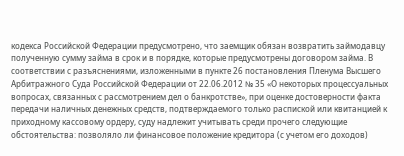кодекса Российской Федерации предусмотрено, что заемщик обязан возвратить займодавцу полученную сумму займа в срок и в порядке, которые предусмотрены договором займа. В соответствии с разъяснениями, изложенными в пункте 26 постановления Пленума Высшего Арбитражного Суда Российской Федерации от 22.06.2012 № 35 «О некоторых процессуальных вопросах, связанных с рассмотрением дел о банкротстве», при оценке достоверности факта передачи наличных денежных средств, подтверждаемого только распиской или квитанцией к приходному кассовому ордеру, суду надлежит учитывать среди прочего следующие обстоятельства: позволяло ли финансовое положение кредитора (с учетом его доходов)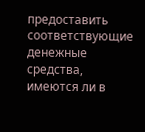предоставить соответствующие денежные средства, имеются ли в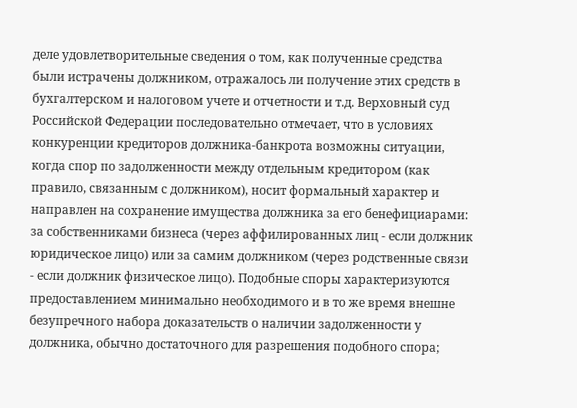деле удовлетворительные сведения о том, как полученные средства были истрачены должником, отражалось ли получение этих средств в бухгалтерском и налоговом учете и отчетности и т.д. Верховный суд Российской Федерации последовательно отмечает, что в условиях конкуренции кредиторов должника-банкрота возможны ситуации, когда спор по задолженности между отдельным кредитором (как правило, связанным с должником), носит формальный характер и направлен на сохранение имущества должника за его бенефициарами: за собственниками бизнеса (через аффилированных лиц - если должник юридическое лицо) или за самим должником (через родственные связи - если должник физическое лицо). Подобные споры характеризуются предоставлением минимально необходимого и в то же время внешне безупречного набора доказательств о наличии задолженности у должника, обычно достаточного для разрешения подобного спора;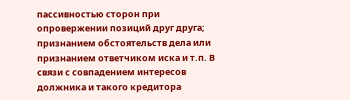пассивностью сторон при опровержении позиций друг друга; признанием обстоятельств дела или признанием ответчиком иска и т.п. В связи с совпадением интересов должника и такого кредитора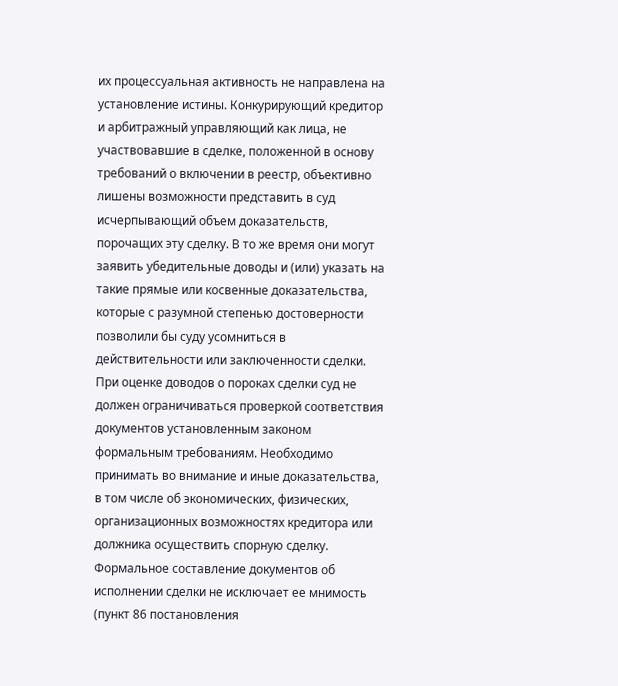их процессуальная активность не направлена на установление истины. Конкурирующий кредитор и арбитражный управляющий как лица, не участвовавшие в сделке, положенной в основу требований о включении в реестр, объективно лишены возможности представить в суд исчерпывающий объем доказательств, порочащих эту сделку. В то же время они могут заявить убедительные доводы и (или) указать на такие прямые или косвенные доказательства, которые с разумной степенью достоверности позволили бы суду усомниться в действительности или заключенности сделки. При оценке доводов о пороках сделки суд не должен ограничиваться проверкой соответствия документов установленным законом формальным требованиям. Необходимо принимать во внимание и иные доказательства, в том числе об экономических, физических, организационных возможностях кредитора или должника осуществить спорную сделку. Формальное составление документов об исполнении сделки не исключает ее мнимость (пункт 86 постановления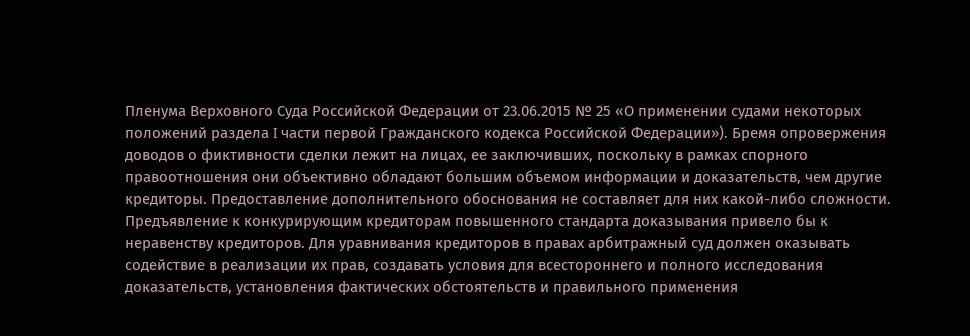Пленума Верховного Суда Российской Федерации от 23.06.2015 № 25 «О применении судами некоторых положений раздела I части первой Гражданского кодекса Российской Федерации»). Бремя опровержения доводов о фиктивности сделки лежит на лицах, ее заключивших, поскольку в рамках спорного правоотношения они объективно обладают большим объемом информации и доказательств, чем другие кредиторы. Предоставление дополнительного обоснования не составляет для них какой-либо сложности. Предъявление к конкурирующим кредиторам повышенного стандарта доказывания привело бы к неравенству кредиторов. Для уравнивания кредиторов в правах арбитражный суд должен оказывать содействие в реализации их прав, создавать условия для всестороннего и полного исследования доказательств, установления фактических обстоятельств и правильного применения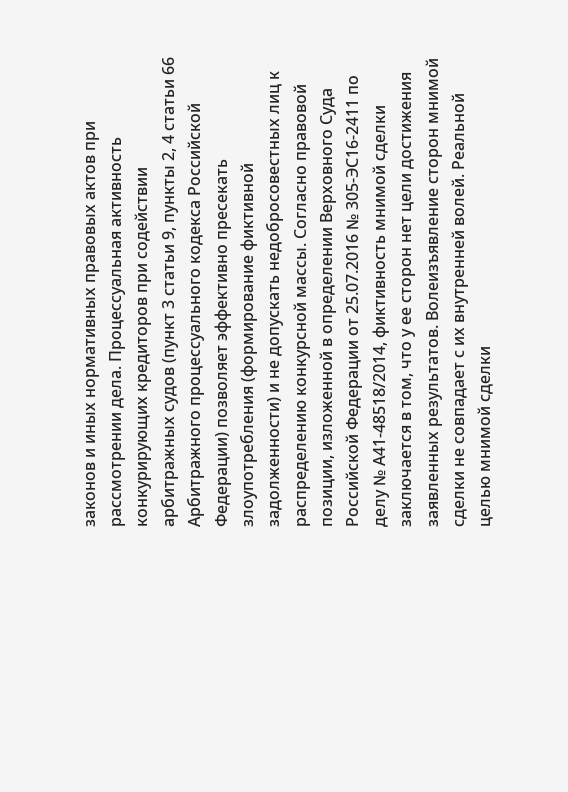законов и иных нормативных правовых актов при рассмотрении дела. Процессуальная активность конкурирующих кредиторов при содействии арбитражных судов (пункт 3 статьи 9, пункты 2, 4 статьи 66 Арбитражного процессуального кодекса Российской Федерации) позволяет эффективно пресекать злоупотребления (формирование фиктивной задолженности) и не допускать недобросовестных лиц к распределению конкурсной массы. Согласно правовой позиции, изложенной в определении Верховного Суда Российской Федерации от 25.07.2016 № 305-ЭС16-2411 по делу № А41-48518/2014, фиктивность мнимой сделки заключается в том, что у ее сторон нет цели достижения заявленных результатов. Волеизъявление сторон мнимой сделки не совпадает с их внутренней волей. Реальной целью мнимой сделки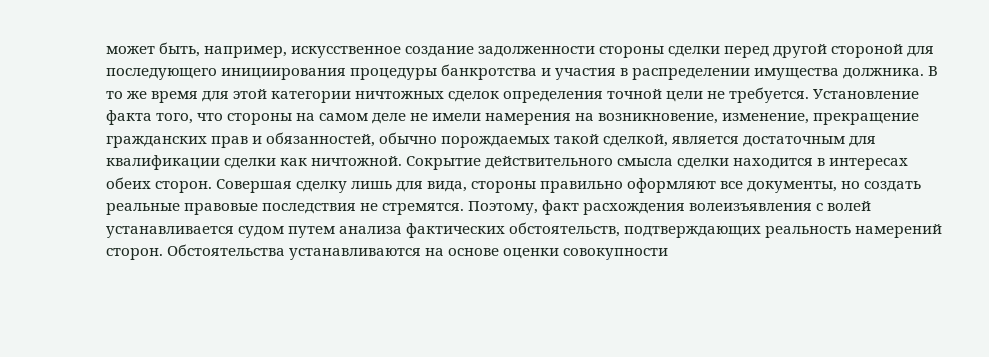может быть, например, искусственное создание задолженности стороны сделки перед другой стороной для последующего инициирования процедуры банкротства и участия в распределении имущества должника. В то же время для этой категории ничтожных сделок определения точной цели не требуется. Установление факта того, что стороны на самом деле не имели намерения на возникновение, изменение, прекращение гражданских прав и обязанностей, обычно порождаемых такой сделкой, является достаточным для квалификации сделки как ничтожной. Сокрытие действительного смысла сделки находится в интересах обеих сторон. Совершая сделку лишь для вида, стороны правильно оформляют все документы, но создать реальные правовые последствия не стремятся. Поэтому, факт расхождения волеизъявления с волей устанавливается судом путем анализа фактических обстоятельств, подтверждающих реальность намерений сторон. Обстоятельства устанавливаются на основе оценки совокупности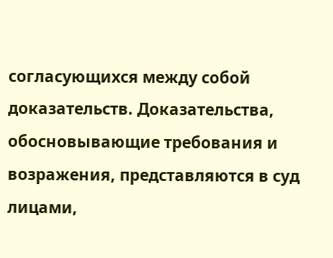согласующихся между собой доказательств. Доказательства, обосновывающие требования и возражения, представляются в суд лицами,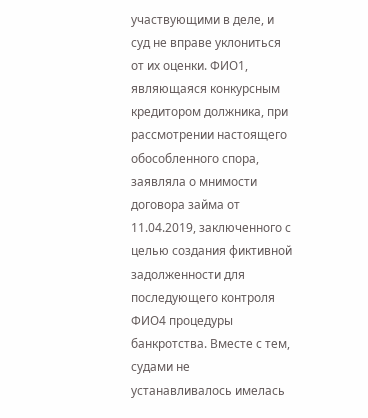участвующими в деле, и суд не вправе уклониться от их оценки. ФИО1, являющаяся конкурсным кредитором должника, при рассмотрении настоящего обособленного спора, заявляла о мнимости договора займа от 11.04.2019, заключенного с целью создания фиктивной задолженности для последующего контроля ФИО4 процедуры банкротства. Вместе с тем, судами не устанавливалось имелась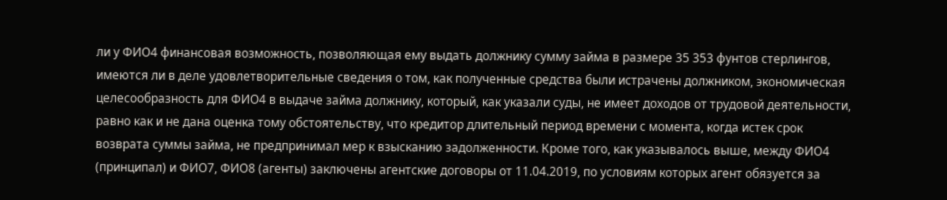ли у ФИО4 финансовая возможность, позволяющая ему выдать должнику сумму займа в размере 35 353 фунтов стерлингов, имеются ли в деле удовлетворительные сведения о том, как полученные средства были истрачены должником, экономическая целесообразность для ФИО4 в выдаче займа должнику, который, как указали суды, не имеет доходов от трудовой деятельности, равно как и не дана оценка тому обстоятельству, что кредитор длительный период времени с момента, когда истек срок возврата суммы займа, не предпринимал мер к взысканию задолженности. Кроме того, как указывалось выше, между ФИО4 (принципал) и ФИО7, ФИО8 (агенты) заключены агентские договоры от 11.04.2019, по условиям которых агент обязуется за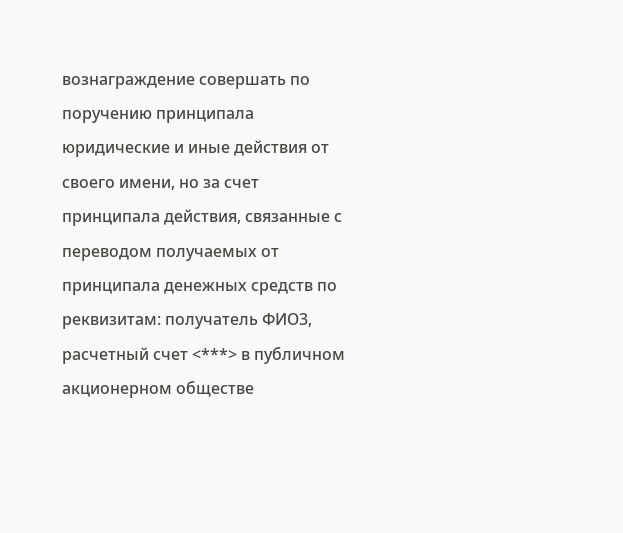вознаграждение совершать по поручению принципала юридические и иные действия от своего имени, но за счет принципала действия, связанные с переводом получаемых от принципала денежных средств по реквизитам: получатель ФИО3, расчетный счет <***> в публичном акционерном обществе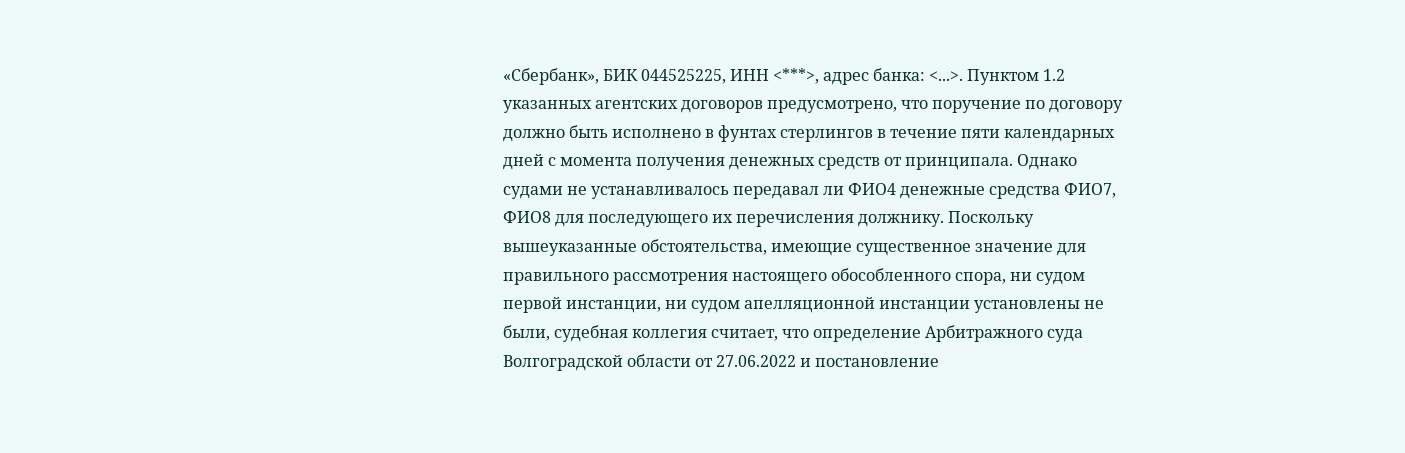«Сбербанк», БИК 044525225, ИНН <***>, адрес банка: <...>. Пунктом 1.2 указанных агентских договоров предусмотрено, что поручение по договору должно быть исполнено в фунтах стерлингов в течение пяти календарных дней с момента получения денежных средств от принципала. Однако судами не устанавливалось передавал ли ФИО4 денежные средства ФИО7, ФИО8 для последующего их перечисления должнику. Поскольку вышеуказанные обстоятельства, имеющие существенное значение для правильного рассмотрения настоящего обособленного спора, ни судом первой инстанции, ни судом апелляционной инстанции установлены не были, судебная коллегия считает, что определение Арбитражного суда Волгоградской области от 27.06.2022 и постановление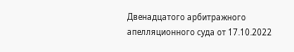Двенадцатого арбитражного апелляционного суда от 17.10.2022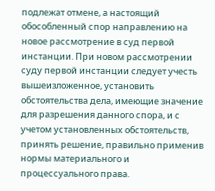подлежат отмене, а настоящий обособленный спор направлению на новое рассмотрение в суд первой инстанции. При новом рассмотрении суду первой инстанции следует учесть вышеизложенное, установить обстоятельства дела, имеющие значение для разрешения данного спора, и с учетом установленных обстоятельств, принять решение, правильно применив нормы материального и процессуального права.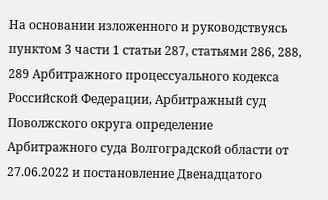На основании изложенного и руководствуясь пунктом 3 части 1 статьи 287, статьями 286, 288, 289 Арбитражного процессуального кодекса Российской Федерации, Арбитражный суд Поволжского округа определение Арбитражного суда Волгоградской области от 27.06.2022 и постановление Двенадцатого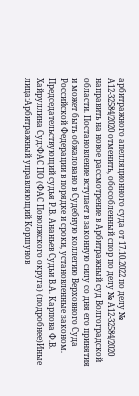арбитражного апелляционного суда от 17.10.2022 по делу № А12-32584/2020 отменить, обособленный спор по делу № А12-32584/2020 направить на новое рассмотрение в Арбитражный суд Волгоградской области. Постановление вступает в законную силу со дня его принятия и может быть обжаловано в Судебную коллегию Верховного Суда Российской Федерации в порядке и сроки, установленные законом. Председательствующий судья Р.В. Ананьев Судьи В.А. Карпова Ф.В. Хайруллина Суд:ФАС ПО (ФАС Поволжского округа) (подробнее)Иные лица:Арбитражный управляющий Коршунов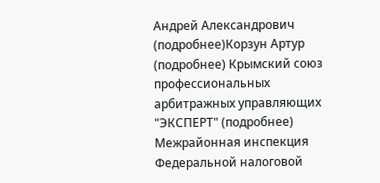Андрей Александрович (подробнее)Корзун Артур (подробнее) Крымский союз профессиональных арбитражных управляющих "ЭКСПЕРТ" (подробнее) Межрайонная инспекция Федеральной налоговой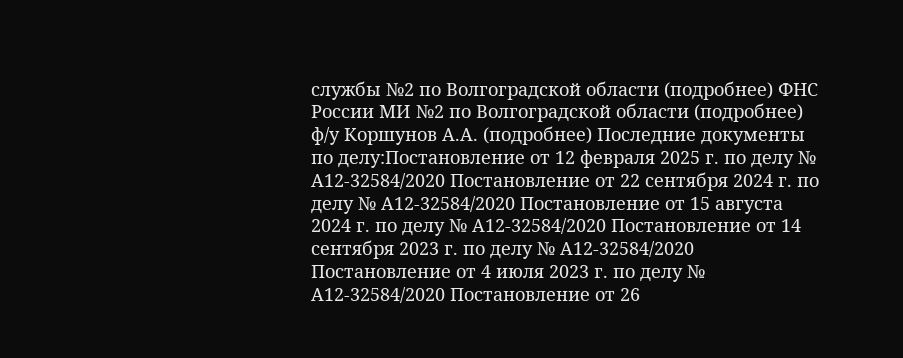службы №2 по Волгоградской области (подробнее) ФНС России МИ №2 по Волгоградской области (подробнее) ф/у Коршунов А.А. (подробнее) Последние документы по делу:Постановление от 12 февраля 2025 г. по делу № А12-32584/2020 Постановление от 22 сентября 2024 г. по делу № А12-32584/2020 Постановление от 15 августа 2024 г. по делу № А12-32584/2020 Постановление от 14 сентября 2023 г. по делу № А12-32584/2020 Постановление от 4 июля 2023 г. по делу № А12-32584/2020 Постановление от 26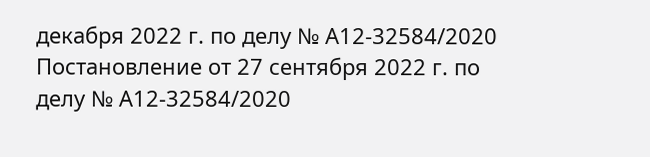декабря 2022 г. по делу № А12-32584/2020 Постановление от 27 сентября 2022 г. по делу № А12-32584/2020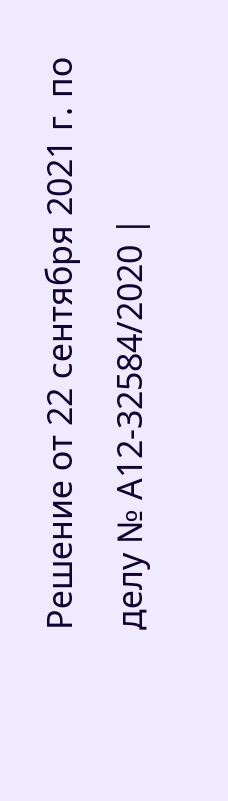Решение от 22 сентября 2021 г. по делу № А12-32584/2020 |